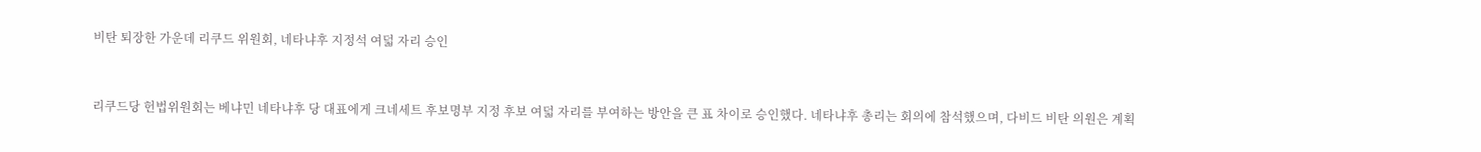비탄 퇴장한 가운데 리쿠드 위원회, 네타냐후 지정석 여덟 자리 승인


리쿠드당 헌법위원회는 베냐민 네타냐후 당 대표에게 크네세트 후보명부 지정 후보 여덟 자리를 부여하는 방안을 큰 표 차이로 승인했다. 네타냐후 총리는 회의에 참석했으며, 다비드 비탄 의원은 계획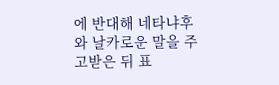에 반대해 네타냐후와 날카로운 말을 주고받은 뒤 표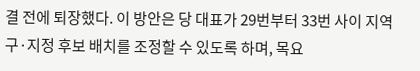결 전에 퇴장했다. 이 방안은 당 대표가 29번부터 33번 사이 지역구·지정 후보 배치를 조정할 수 있도록 하며, 목요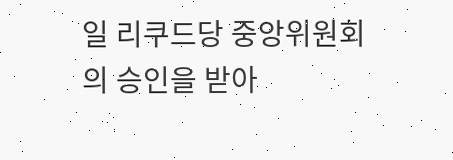일 리쿠드당 중앙위원회의 승인을 받아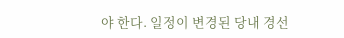야 한다. 일정이 변경된 당내 경선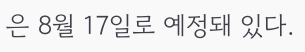은 8월 17일로 예정돼 있다.